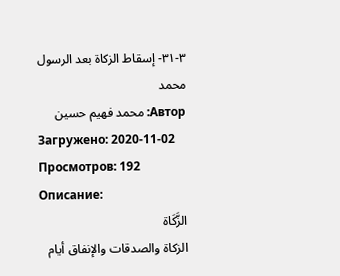٣-٣١- إسقاط الزكاة بعد الرسول محمد
Автор: محمد فهيم حسين
Загружено: 2020-11-02
Просмотров: 192
Описание:
الزَّكَاة
الزكاة والصدقات والإنفاق أيام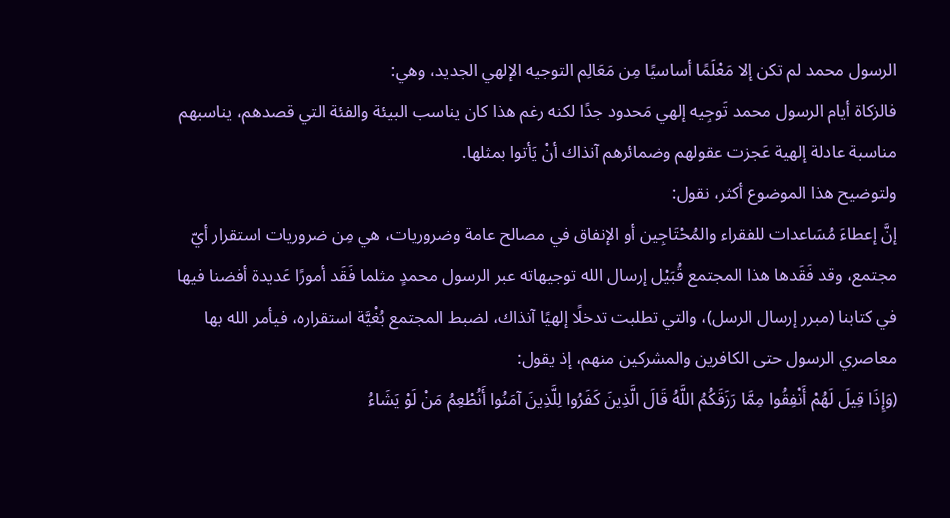الرسول محمد لم تكن إلا مَعْلَمًا أساسيًا مِن مَعَالِم التوجيه الإلهي الجديد، وهي:
فالزكاة أيام الرسول محمد تَوجِيه إلهي مَحدود جدًا لكنه رغم هذا كان يناسب البيئة والفئة التي قصدهم، يناسبهم مناسبة عادلة إلهية عَجزت عقولهم وضمائرهم آنذاك أنْ يَأتوا بمثلها.
ولتوضيح هذا الموضوع أكثر، نقول:
إنَّ إعطاءَ مُسَاعدات للفقراء والمُحْتَاجِين أو الإنفاق في مصالح عامة وضروريات، هي مِن ضروريات استقرار أيّ مجتمع، وقد فَقَدها هذا المجتمع قُبَيْل إرسال الله توجيهاته عبر الرسول محمدٍ مثلما فَقَد أمورًا عَديدة أفضنا فيها في كتابنا (مبرر إرسال الرسل)، والتي تطلبت تدخلًا إلهيًا آنذاك، لضبط المجتمع بُغْيَّة استقراره، فيأمر الله بها معاصري الرسول حتى الكافرين والمشركين منهم، إذ يقول:
(وَإِذَا قِيلَ لَهُمْ أَنْفِقُوا مِمَّا رَزَقَكُمُ اللَّهُ قَالَ الَّذِينَ كَفَرُوا لِلَّذِينَ آمَنُوا أَنُطْعِمُ مَنْ لَوْ يَشَاءُ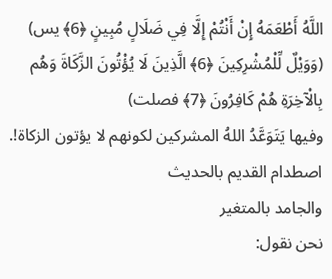اللَّهُ أَطْعَمَهُ إِنْ أَنْتُمْ إِلَّا فِي ضَلَالٍ مُبِينٍ ﴿6﴾ يس)
(وَوَيْلٌ لِّلْمُشْرِكِينَ ﴿6﴾ الَّذِينَ لَا يُؤْتُونَ الزَّكَاةَ وَهُم بِالْآخِرَةِ هُمْ كَافِرُونَ ﴿7﴾ فصلت)
وفيها يَتَوَعَّدُ اللهُ المشركين لكونهم لا يؤتون الزكاة!.
اصطدام القديم بالحديث
والجامد بالمتغير
نحن نقول: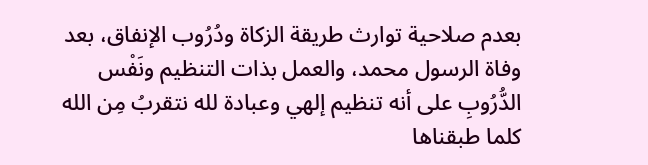بعدم صلاحية توارث طريقة الزكاة ودُرُوب الإنفاق، بعد وفاة الرسول محمد، والعمل بذات التنظيم ونَفْس الدُّرُوبِ على أنه تنظيم إلهي وعبادة لله نتقربُ مِن الله كلما طبقناها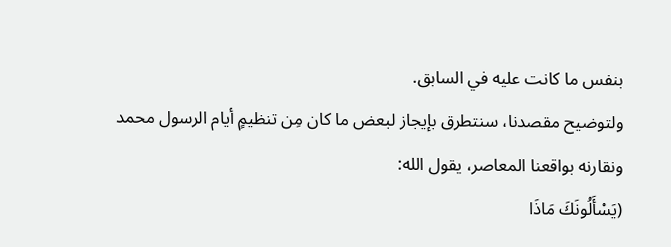بنفس ما كانت عليه في السابق.
ولتوضيح مقصدنا، سنتطرق بإيجاز لبعض ما كان مِن تنظيمٍ أيام الرسول محمد ونقارنه بواقعنا المعاصر، يقول الله:
(يَسْأَلُونَكَ مَاذَا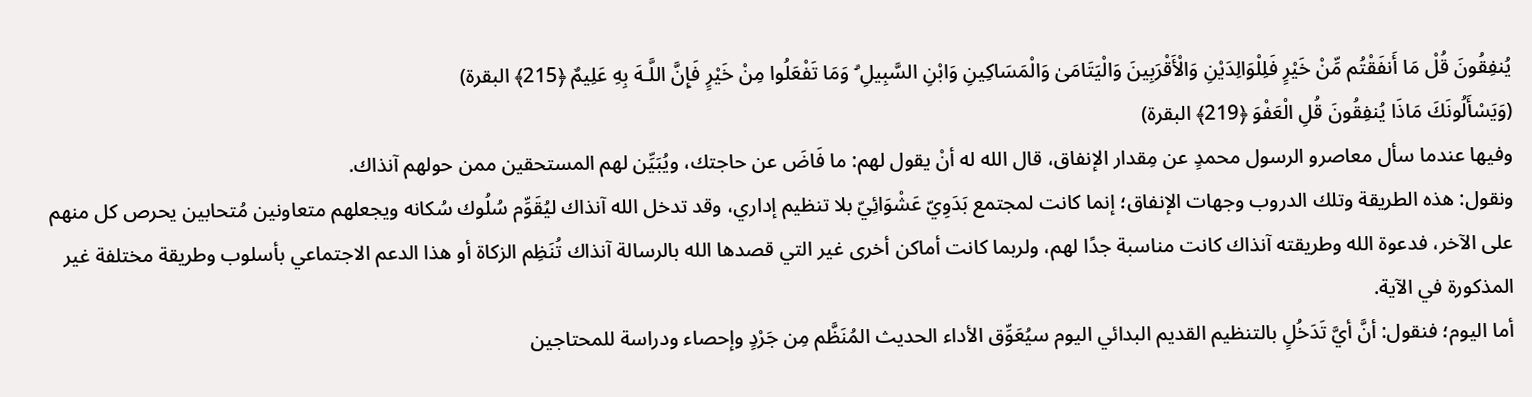يُنفِقُونَ قُلْ مَا أَنفَقْتُم مِّنْ خَيْرٍ فَلِلْوَالِدَيْنِ وَالْأَقْرَبِينَ وَالْيَتَامَىٰ وَالْمَسَاكِينِ وَابْنِ السَّبِيلِ ۗ وَمَا تَفْعَلُوا مِنْ خَيْرٍ فَإِنَّ اللَّـهَ بِهِ عَلِيمٌ ﴿215﴾ البقرة)
(وَيَسْأَلُونَكَ مَاذَا يُنفِقُونَ قُلِ الْعَفْوَ ﴿219﴾ البقرة)
وفيها عندما سأل معاصرو الرسول محمدٍ عن مِقدار الإنفاق، قال الله له أنْ يقول لهم: ما فَاضَ عن حاجتك، ويُبَيِّن لهم المستحقين ممن حولهم آنذاك.
ونقول: هذه الطريقة وتلك الدروب وجهات الإنفاق؛ إنما كانت لمجتمع بَدَوِيّ عَشْوَائِيّ بلا تنظيم إداري، وقد تدخل الله آنذاك ليُقَوِّم سُلُوك سُكانه ويجعلهم متعاونين مُتحابين يحرص كل منهم على الآخر، فدعوة الله وطريقته آنذاك كانت مناسبة جدًا لهم، ولربما كانت أماكن أخرى غير التي قصدها الله بالرسالة آنذاك تُنَظِم الزكاة أو هذا الدعم الاجتماعي بأسلوب وطريقة مختلفة غير المذكورة في الآية.
أما اليوم؛ فنقول: أنَّ أيَّ تَدَخُلٍ بالتنظيم القديم البدائي اليوم سيُعَوِّق الأداء الحديث المُنَظَّم مِن جَرْدٍ وإحصاء ودراسة للمحتاجين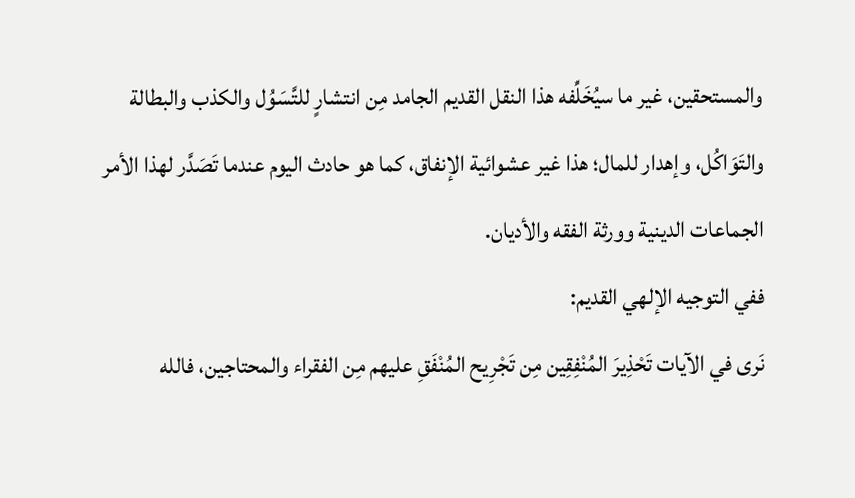والمستحقين، غير ما سيُخَلِّفه هذا النقل القديم الجامد مِن انتشارٍ للتَّسَوُل والكذب والبطالة والتَوَاكُل، وإهدار للمال؛ هذا غير عشوائية الإنفاق، كما هو حادث اليوم عندما تَصَدَّر لهذا الأمر الجماعات الدينية وورثة الفقه والأديان.
ففي التوجيه الإلهي القديم:
نَرى في الآيات تَحْذِيرَ المُنْفِقِين مِن تَجْرِيح المُنْفَقِ عليهم مِن الفقراء والمحتاجين، فالله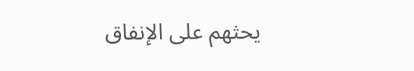يحثهم على الإنفاق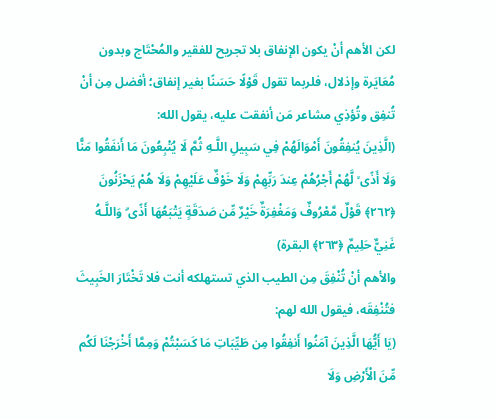لكن الأهم أنْ يكون الإنفاق بلا تجريح للفقير والمُحْتَاج وبدون مُعَايَرة وإذلال، فلربما تقول قَوْلًا حَسَنًا بغير إنفاق؛ أفضل مِن أنْ تُنفِق وتُؤذِي مشاعر مَن أنفقت عليه، يقول الله:
(الَّذِينَ يُنفِقُونَ أَمْوَالَهُمْ فِي سَبِيلِ اللَّـهِ ثُمَّ لَا يُتْبِعُونَ مَا أَنفَقُوا مَنًّا وَلَا أَذًى ۙ لَّهُمْ أَجْرُهُمْ عِندَ رَبِّهِمْ وَلَا خَوْفٌ عَلَيْهِمْ وَلَا هُمْ يَحْزَنُونَ ﴿٢٦٢﴾ قَوْلٌ مَّعْرُوفٌ وَمَغْفِرَةٌ خَيْرٌ مِّن صَدَقَةٍ يَتْبَعُهَا أَذًى ۗ وَاللَّـهُ غَنِيٌّ حَلِيمٌ ﴿٢٦٣﴾ البقرة)
والأهم أنْ تُنْفِقَ مِن الطيب الذي تستهلكه أنت فلا تَخْتَارَ الخَبِيثَ فتُنْفِقَه، فيقول الله لهم:
(يَا أَيُّهَا الَّذِينَ آمَنُوا أَنفِقُوا مِن طَيِّبَاتِ مَا كَسَبْتُمْ وَمِمَّا أَخْرَجْنَا لَكُم مِّنَ الْأَرْضِ وَلَا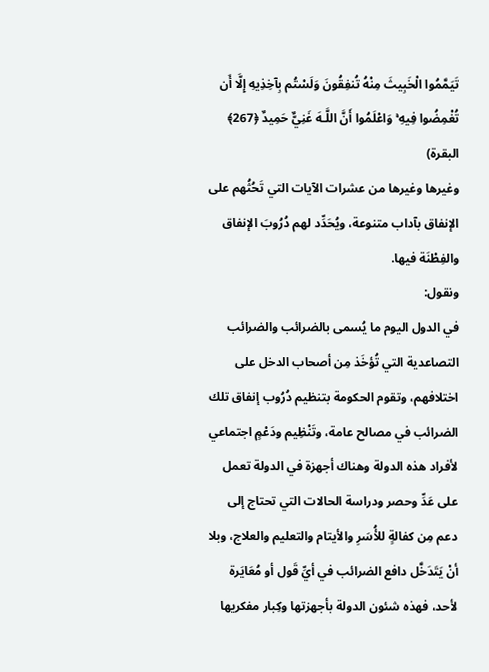تَيَمَّمُوا الْخَبِيثَ مِنْهُ تُنفِقُونَ وَلَسْتُم بِآخِذِيهِ إِلَّا أَن تُغْمِضُوا فِيهِ ۚ وَاعْلَمُوا أَنَّ اللَّـهَ غَنِيٌّ حَمِيدٌ ﴿267﴾ البقرة)
وغيرها وغيرها من عشرات الآيات التي تَحُثُهم على الإنفاق بآداب متنوعة، ويُحَدِّد لهم دُرُوبَ الإنفاق والفِطْنَة فيها.
ونقول:
في الدول اليوم ما يُسمى بالضرائب والضرائب التصاعدية التي تُؤخَذ مِن أصحاب الدخل على اختلافهم، وتقوم الحكومة بتنظيم دُرُوب إنفاق تلك الضرائب في مصالح عامة، وتَنْظِيم ودَعْمٍ اجتماعي لأفراد هذه الدولة وهناك أجهزة في الدولة تعمل على عَدِّ وحصر ودراسة الحالات التي تحتاج إلى دعم مِن كفالةٍ للأُسَرِ والأيتام والتعليم والعلاج، وبلا أنْ يَتَدَخَّل دافع الضرائب في أيِّ قَول أو مُعَايَرة لأحد، فهذه شئون الدولة بأجهزتها وكِبار مفكريها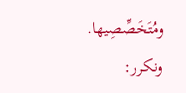ومُتَخَصِّصِيها.
ونكرر: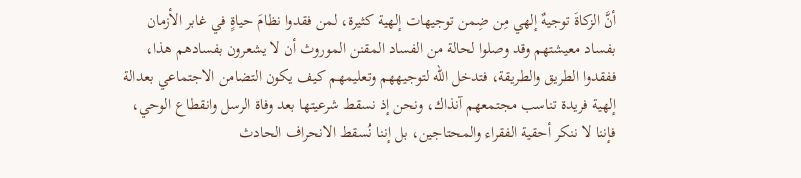أنَّ الزكاةَ توجيهٌ إلهي مِن ضِمن توجيهات إلهية كثيرة، لمن فقدوا نظامَ حياةٍ في غابر الأزمان بفساد معيشتهم وقد وصلوا لحالة من الفساد المقنن الموروث أن لا يشعرون بفسادهم هذا، ففقدوا الطريق والطريقة، فتدخل الله لتوجيههم وتعليمهم كيف يكون التضامن الاجتماعي بعدالة إلهية فريدة تناسب مجتمعهم آنذاك، ونحن إذ نسقط شرعيتها بعد وفاة الرسل وانقطاع الوحي، فإننا لا ننكر أحقية الفقراء والمحتاجين، بل إننا نُسقط الانحراف الحادث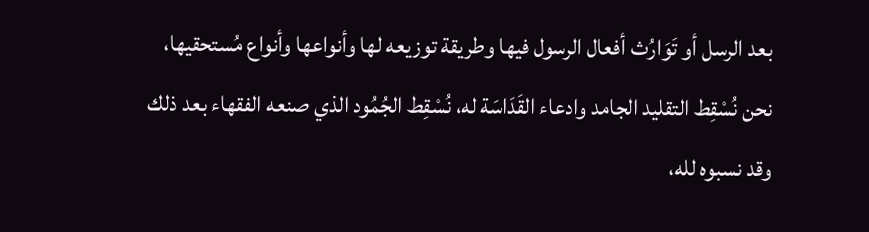بعد الرسل أو تَوَارُث أفعال الرسول فيها وطريقة توزيعه لها وأنواعها وأنواع مُستحقيها، نحن نُسْقِط التقليد الجامد وادعاء القَدَاسَة له، نُسْقِط الجُمُود الذي صنعه الفقهاء بعد ذلك وقد نسبوه لله،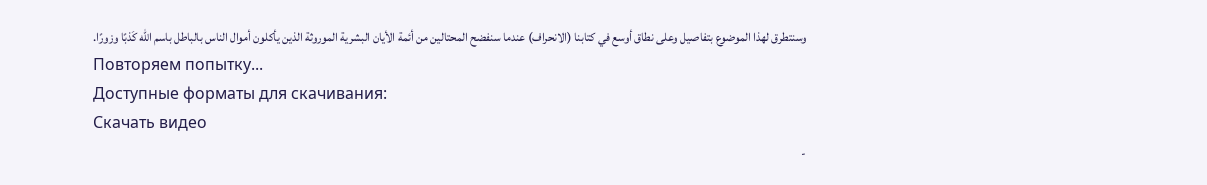وسنتطرق لهذا الموضوع بتفاصيل وعلى نطاق أوسع في كتابنا (الانحراف) عندما سنفضح المحتالين من أئمة الأيان البشرية الموروثة الذين يأكلون أموال الناس بالباطل باسم الله كَذبًا وزورًا.
Повторяем попытку...
Доступные форматы для скачивания:
Скачать видео
-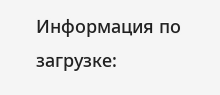Информация по загрузке: